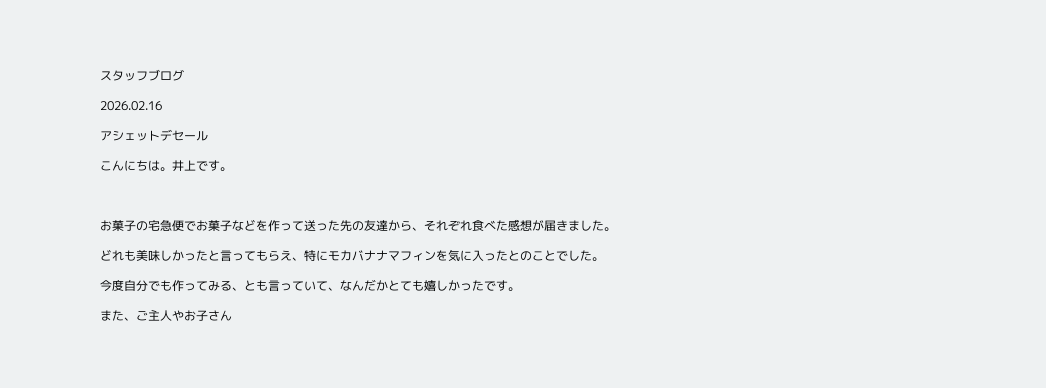スタッフブログ

2026.02.16

アシェットデセール

こんにちは。井上です。



お菓子の宅急便でお菓子などを作って送った先の友達から、それぞれ食べた感想が届きました。

どれも美味しかったと言ってもらえ、特にモカバナナマフィンを気に入ったとのことでした。

今度自分でも作ってみる、とも言っていて、なんだかとても嬉しかったです。

また、ご主人やお子さん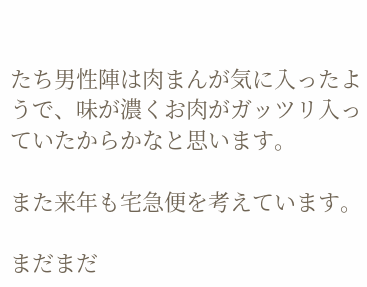たち男性陣は肉まんが気に入ったようで、味が濃くお肉がガッツリ入っていたからかなと思います。

また来年も宅急便を考えています。

まだまだ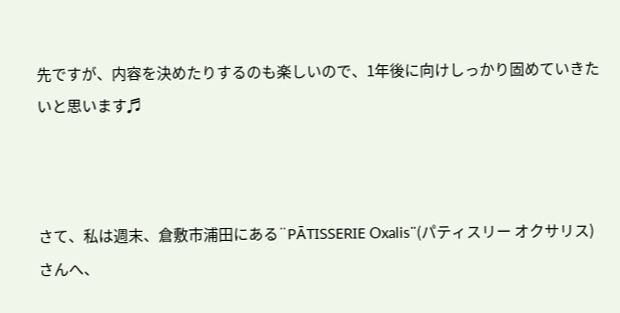先ですが、内容を決めたりするのも楽しいので、1年後に向けしっかり固めていきたいと思います♬



さて、私は週末、倉敷市浦田にある¨PĀTISSERIE Oxalis¨(パティスリー オクサリス)さんへ、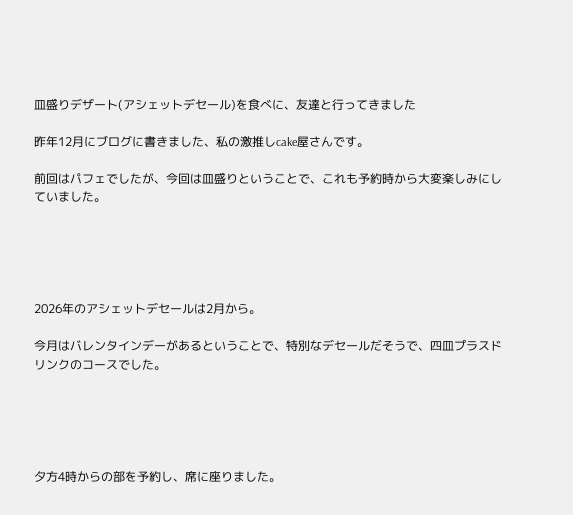皿盛りデザート(アシェットデセール)を食べに、友達と行ってきました

昨年12月にブログに書きました、私の激推しcake屋さんです。

前回はパフェでしたが、今回は皿盛りということで、これも予約時から大変楽しみにしていました。





2026年のアシェットデセールは2月から。

今月はバレンタインデーがあるということで、特別なデセールだそうで、四皿プラスドリンクのコースでした。





夕方4時からの部を予約し、席に座りました。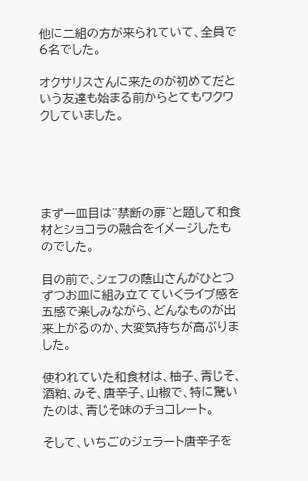他に二組の方が来られていて、全員で6名でした。

オクサリスさんに来たのが初めてだという友達も始まる前からとてもワクワクしていました。





まず一皿目は¨禁断の扉¨と題して和食材とショコラの融合をイメージしたものでした。

目の前で、シェフの蔭山さんがひとつずつお皿に組み立てていくライブ感を五感で楽しみながら、どんなものが出来上がるのか、大変気持ちが高ぶりました。

使われていた和食材は、柚子、青じそ、酒粕、みそ、唐辛子、山椒で、特に驚いたのは、青じそ味のチョコレート。

そして、いちごのジェラート唐辛子を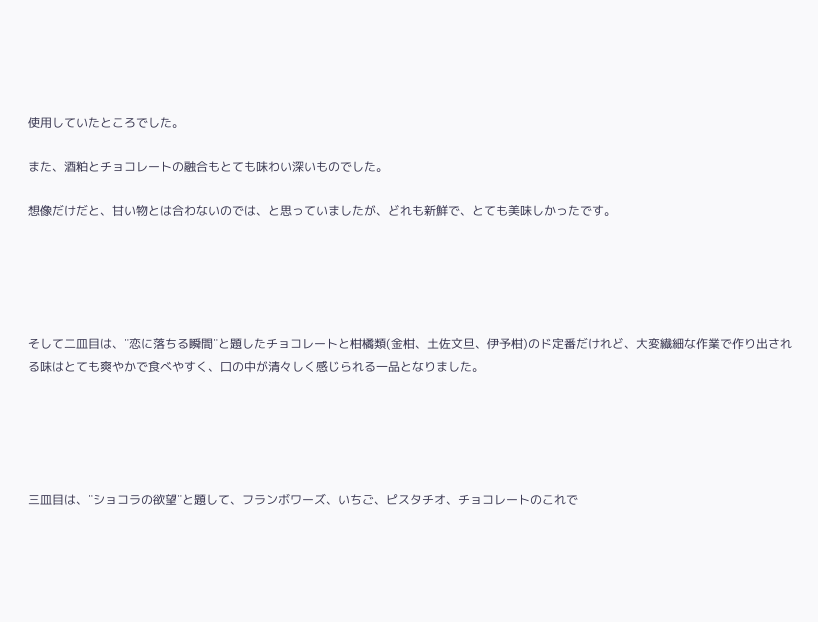使用していたところでした。

また、酒粕とチョコレートの融合もとても味わい深いものでした。

想像だけだと、甘い物とは合わないのでは、と思っていましたが、どれも新鮮で、とても美味しかったです。





そして二皿目は、¨恋に落ちる瞬間¨と題したチョコレートと柑橘類(金柑、土佐文旦、伊予柑)のド定番だけれど、大変繊細な作業で作り出される味はとても爽やかで食べやすく、口の中が清々しく感じられる一品となりました。





三皿目は、¨ショコラの欲望¨と題して、フランボワーズ、いちご、ピスタチオ、チョコレートのこれで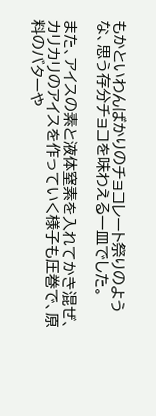もかといわんばかりのチョコレート祭りのような、思う存分チョコを味わえる一皿でした。

また、アイスの素と液体窒素を入れてかき混ぜ、カリカリのアイスを作っていく様子も圧巻で、原料のバターや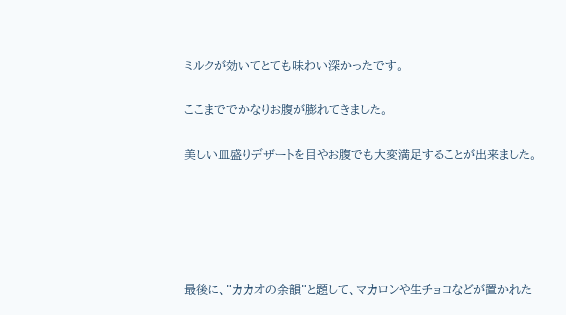ミルクが効いてとても味わい深かったです。

ここまででかなりお腹が膨れてきました。

美しい皿盛りデザートを目やお腹でも大変満足することが出来ました。





最後に、¨カカオの余韻¨と題して、マカロンや生チョコなどが置かれた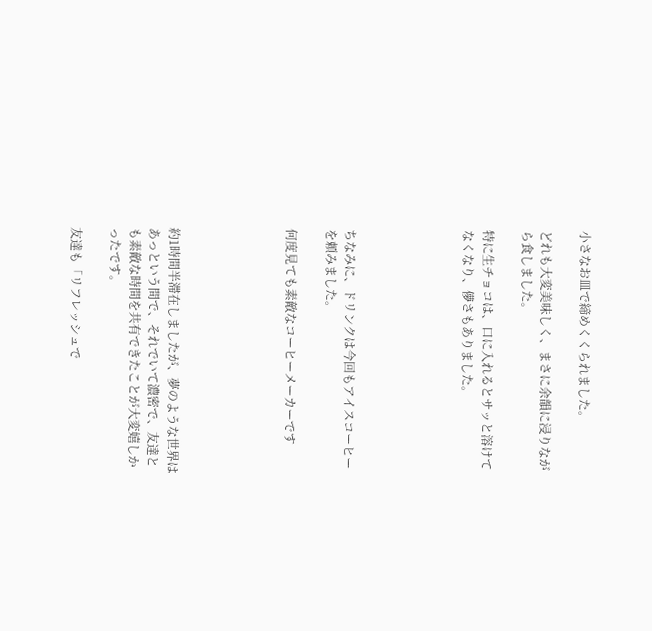小さなお皿で締めくくられました。

どれも大変美味しく、まさに余韻に浸りながら食しました。

特に生チョコは、口に入れるとサッと溶けてなくなり、儚さもありました。





ちなみに、ドリンクは今回もアイスコーヒーを頼みました。

何度見ても素敵なコーヒーメーカーです





約1時間半滞在しましたが、夢のような世界はあっという間で、それでいて濃密で、友達とも素敵な時間を共有できたことが大変嬉しかったです。

友達も「リフレッシュで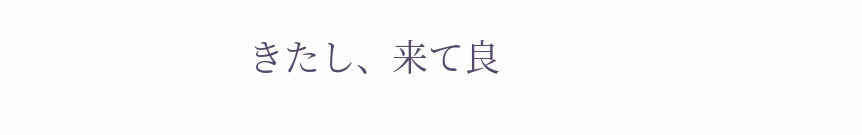きたし、来て良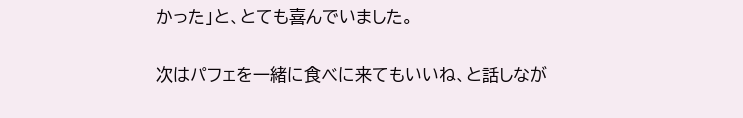かった」と、とても喜んでいました。

次はパフェを一緒に食べに来てもいいね、と話しなが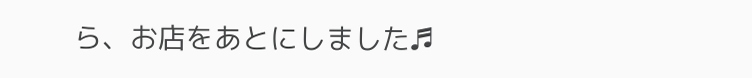ら、お店をあとにしました♬